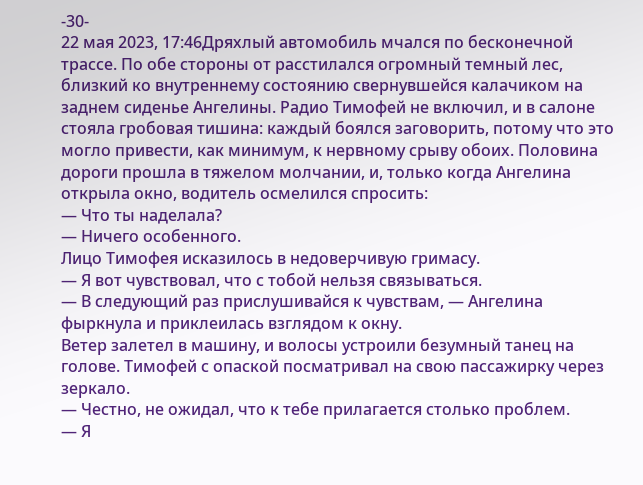-30-
22 мая 2023, 17:46Дряхлый автомобиль мчался по бесконечной трассе. По обе стороны от расстилался огромный темный лес, близкий ко внутреннему состоянию свернувшейся калачиком на заднем сиденье Ангелины. Радио Тимофей не включил, и в салоне стояла гробовая тишина: каждый боялся заговорить, потому что это могло привести, как минимум, к нервному срыву обоих. Половина дороги прошла в тяжелом молчании, и, только когда Ангелина открыла окно, водитель осмелился спросить:
— Что ты наделала?
— Ничего особенного.
Лицо Тимофея исказилось в недоверчивую гримасу.
— Я вот чувствовал, что с тобой нельзя связываться.
— В следующий раз прислушивайся к чувствам, — Ангелина фыркнула и приклеилась взглядом к окну.
Ветер залетел в машину, и волосы устроили безумный танец на голове. Тимофей с опаской посматривал на свою пассажирку через зеркало.
— Честно, не ожидал, что к тебе прилагается столько проблем.
— Я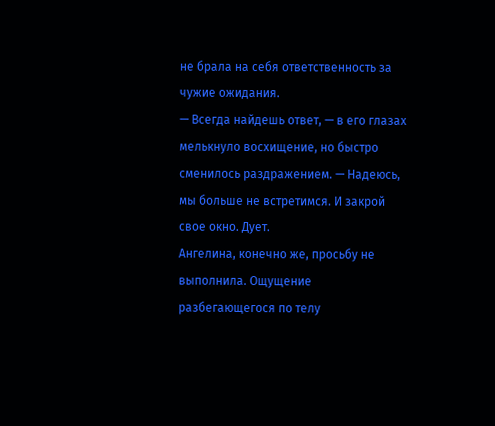не брала на себя ответственность за чужие ожидания.
— Всегда найдешь ответ, — в его глазах мелькнуло восхищение, но быстро сменилось раздражением. — Надеюсь, мы больше не встретимся. И закрой свое окно. Дует.
Ангелина, конечно же, просьбу не выполнила. Ощущение разбегающегося по телу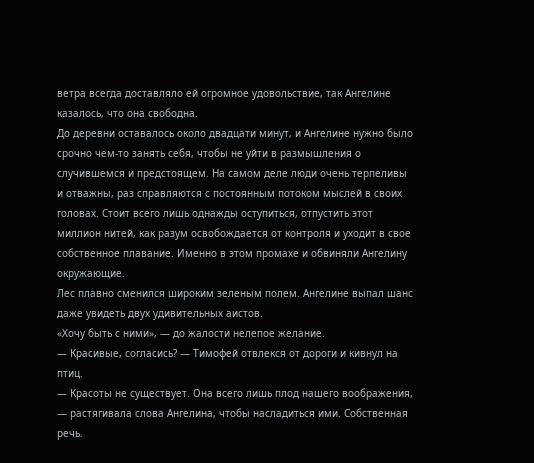ветра всегда доставляло ей огромное удовольствие, так Ангелине казалось, что она свободна.
До деревни оставалось около двадцати минут, и Ангелине нужно было срочно чем-то занять себя, чтобы не уйти в размышления о случившемся и предстоящем. На самом деле люди очень терпеливы и отважны, раз справляются с постоянным потоком мыслей в своих головах. Стоит всего лишь однажды оступиться, отпустить этот миллион нитей, как разум освобождается от контроля и уходит в свое собственное плавание. Именно в этом промахе и обвиняли Ангелину окружающие.
Лес плавно сменился широким зеленым полем. Ангелине выпал шанс даже увидеть двух удивительных аистов.
«Хочу быть с ними», — до жалости нелепое желание.
— Красивые, согласись? — Тимофей отвлекся от дороги и кивнул на птиц.
— Красоты не существует. Она всего лишь плод нашего воображения, — растягивала слова Ангелина, чтобы насладиться ими. Собственная речь.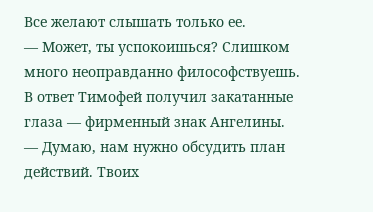Все желают слышать только ее.
— Может, ты успокоишься? Слишком много неоправданно философствуешь.
В ответ Тимофей получил закатанные глаза — фирменный знак Ангелины.
— Думаю, нам нужно обсудить план действий. Твоих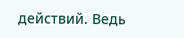действий. Ведь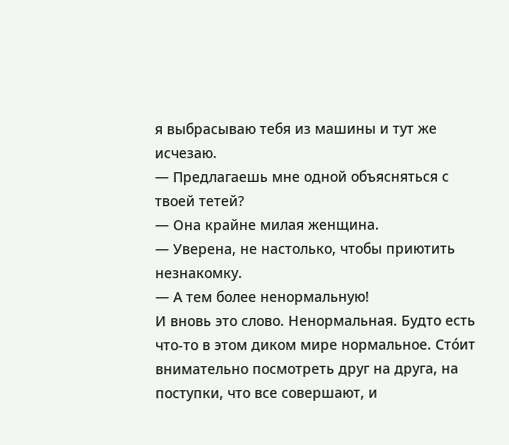я выбрасываю тебя из машины и тут же исчезаю.
— Предлагаешь мне одной объясняться с твоей тетей?
— Она крайне милая женщина.
— Уверена, не настолько, чтобы приютить незнакомку.
— А тем более ненормальную!
И вновь это слово. Ненормальная. Будто есть что-то в этом диком мире нормальное. Сто́ит внимательно посмотреть друг на друга, на поступки, что все совершают, и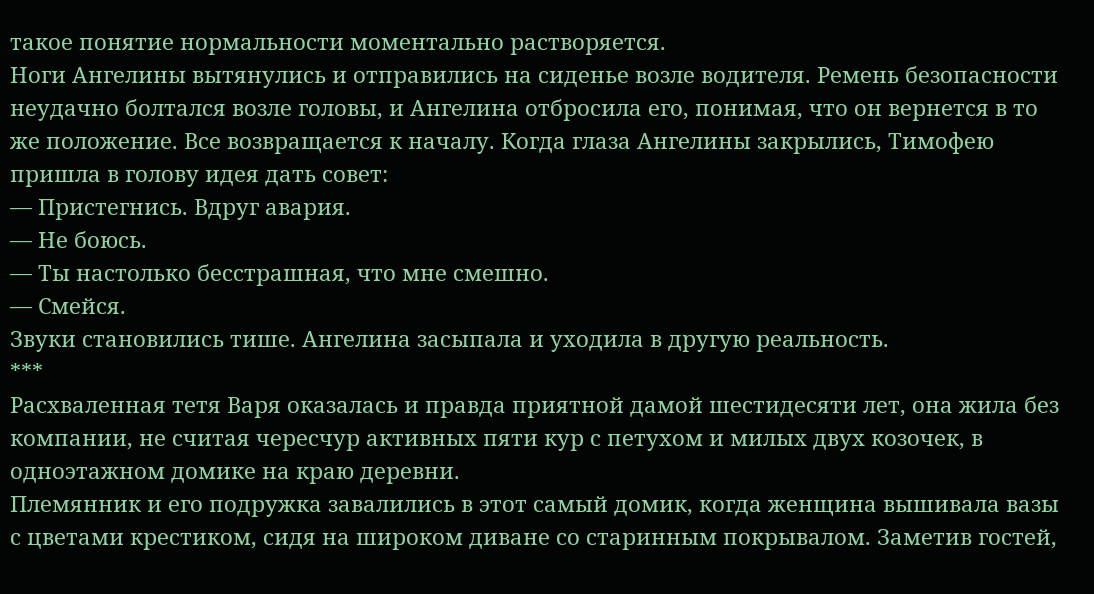такое понятие нормальности моментально растворяется.
Ноги Ангелины вытянулись и отправились на сиденье возле водителя. Ремень безопасности неудачно болтался возле головы, и Ангелина отбросила его, понимая, что он вернется в то же положение. Все возвращается к началу. Когда глаза Ангелины закрылись, Тимофею пришла в голову идея дать совет:
— Пристегнись. Вдруг авария.
— Не боюсь.
— Ты настолько бесстрашная, что мне смешно.
— Смейся.
Звуки становились тише. Ангелина засыпала и уходила в другую реальность.
***
Расхваленная тетя Варя оказалась и правда приятной дамой шестидесяти лет, она жила без компании, не считая чересчур активных пяти кур с петухом и милых двух козочек, в одноэтажном домике на краю деревни.
Племянник и его подружка завалились в этот самый домик, когда женщина вышивала вазы с цветами крестиком, сидя на широком диване со старинным покрывалом. Заметив гостей,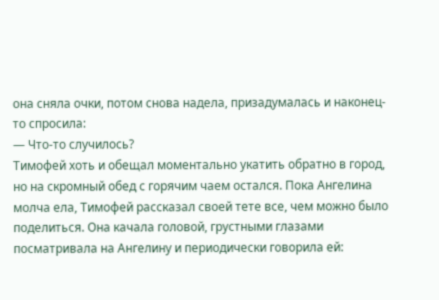она сняла очки, потом снова надела, призадумалась и наконец-то спросила:
— Что-то случилось?
Тимофей хоть и обещал моментально укатить обратно в город, но на скромный обед с горячим чаем остался. Пока Ангелина молча ела, Тимофей рассказал своей тете все, чем можно было поделиться. Она качала головой, грустными глазами посматривала на Ангелину и периодически говорила ей: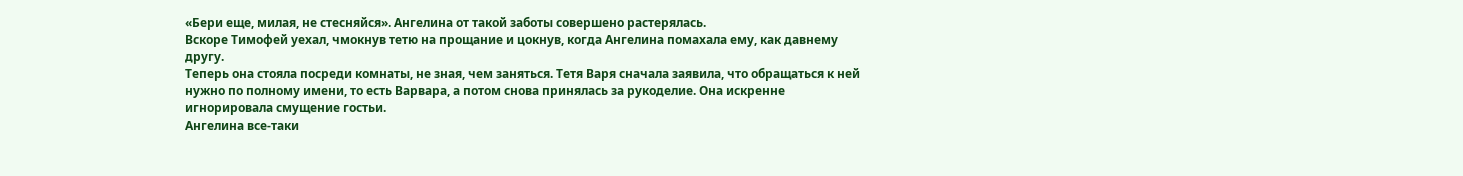«Бери еще, милая, не стесняйся». Ангелина от такой заботы совершено растерялась.
Вскоре Тимофей уехал, чмокнув тетю на прощание и цокнув, когда Ангелина помахала ему, как давнему другу.
Теперь она стояла посреди комнаты, не зная, чем заняться. Тетя Варя сначала заявила, что обращаться к ней нужно по полному имени, то есть Варвара, а потом снова принялась за рукоделие. Она искренне игнорировала смущение гостьи.
Ангелина все-таки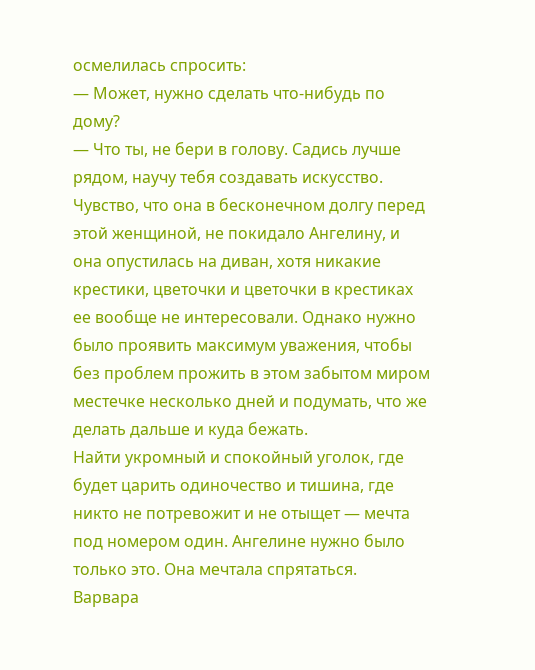осмелилась спросить:
— Может, нужно сделать что-нибудь по дому?
— Что ты, не бери в голову. Садись лучше рядом, научу тебя создавать искусство.
Чувство, что она в бесконечном долгу перед этой женщиной, не покидало Ангелину, и она опустилась на диван, хотя никакие крестики, цветочки и цветочки в крестиках ее вообще не интересовали. Однако нужно было проявить максимум уважения, чтобы без проблем прожить в этом забытом миром местечке несколько дней и подумать, что же делать дальше и куда бежать.
Найти укромный и спокойный уголок, где будет царить одиночество и тишина, где никто не потревожит и не отыщет — мечта под номером один. Ангелине нужно было только это. Она мечтала спрятаться.
Варвара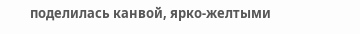поделилась канвой, ярко-желтыми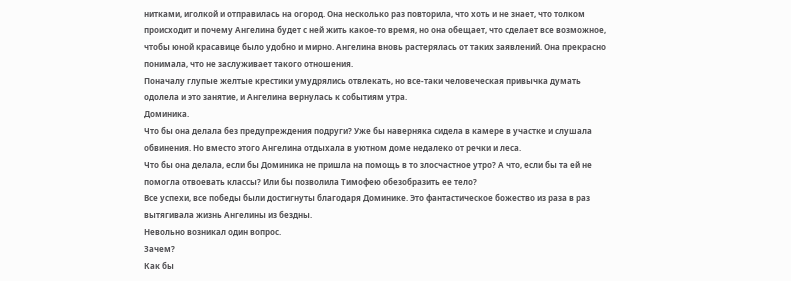нитками, иголкой и отправилась на огород. Она несколько раз повторила, что хоть и не знает, что толком происходит и почему Ангелина будет с ней жить какое-то время, но она обещает, что сделает все возможное, чтобы юной красавице было удобно и мирно. Ангелина вновь растерялась от таких заявлений. Она прекрасно понимала, что не заслуживает такого отношения.
Поначалу глупые желтые крестики умудрялись отвлекать, но все-таки человеческая привычка думать одолела и это занятие, и Ангелина вернулась к событиям утра.
Доминика.
Что бы она делала без предупреждения подруги? Уже бы наверняка сидела в камере в участке и слушала обвинения. Но вместо этого Ангелина отдыхала в уютном доме недалеко от речки и леса.
Что бы она делала, если бы Доминика не пришла на помощь в то злосчастное утро? А что, если бы та ей не помогла отвоевать классы? Или бы позволила Тимофею обезобразить ее тело?
Все успехи, все победы были достигнуты благодаря Доминике. Это фантастическое божество из раза в раз вытягивала жизнь Ангелины из бездны.
Невольно возникал один вопрос.
Зачем?
Как бы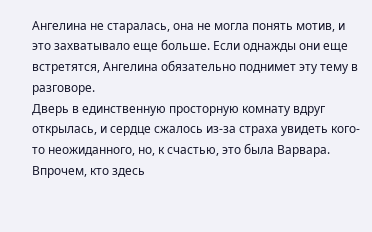Ангелина не старалась, она не могла понять мотив, и это захватывало еще больше. Если однажды они еще встретятся, Ангелина обязательно поднимет эту тему в разговоре.
Дверь в единственную просторную комнату вдруг открылась, и сердце сжалось из-за страха увидеть кого-то неожиданного, но, к счастью, это была Варвара. Впрочем, кто здесь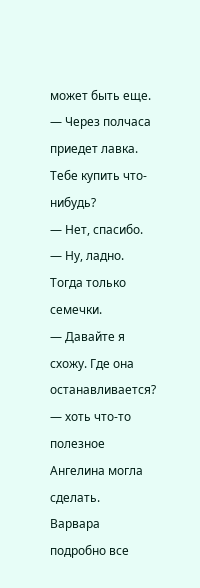может быть еще.
— Через полчаса приедет лавка. Тебе купить что-нибудь?
— Нет, спасибо.
— Ну, ладно. Тогда только семечки.
— Давайте я схожу. Где она останавливается? — хоть что-то полезное Ангелина могла сделать.
Варвара подробно все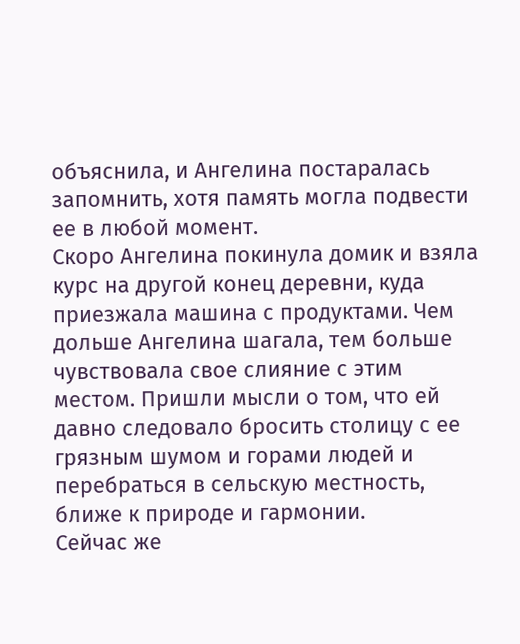объяснила, и Ангелина постаралась запомнить, хотя память могла подвести ее в любой момент.
Скоро Ангелина покинула домик и взяла курс на другой конец деревни, куда приезжала машина с продуктами. Чем дольше Ангелина шагала, тем больше чувствовала свое слияние с этим местом. Пришли мысли о том, что ей давно следовало бросить столицу с ее грязным шумом и горами людей и перебраться в сельскую местность, ближе к природе и гармонии.
Сейчас же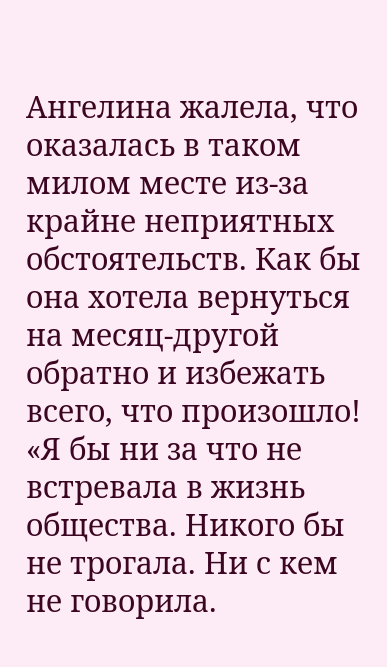Ангелина жалела, что оказалась в таком милом месте из-за крайне неприятных обстоятельств. Как бы она хотела вернуться на месяц-другой обратно и избежать всего, что произошло!
«Я бы ни за что не встревала в жизнь общества. Никого бы не трогала. Ни с кем не говорила.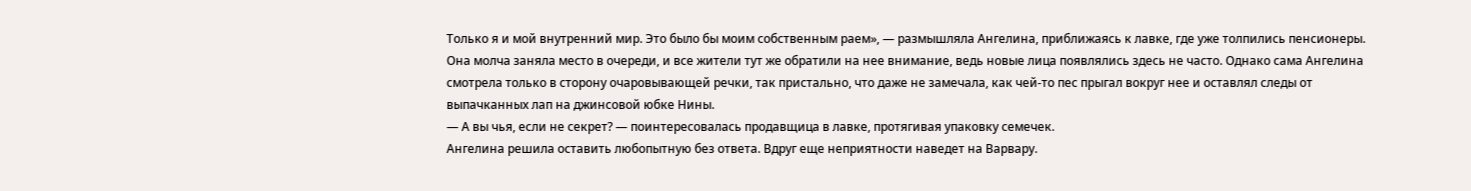Только я и мой внутренний мир. Это было бы моим собственным раем», — размышляла Ангелина, приближаясь к лавке, где уже толпились пенсионеры.
Она молча заняла место в очереди, и все жители тут же обратили на нее внимание, ведь новые лица появлялись здесь не часто. Однако сама Ангелина смотрела только в сторону очаровывающей речки, так пристально, что даже не замечала, как чей-то пес прыгал вокруг нее и оставлял следы от выпачканных лап на джинсовой юбке Нины.
— А вы чья, если не секрет? — поинтересовалась продавщица в лавке, протягивая упаковку семечек.
Ангелина решила оставить любопытную без ответа. Вдруг еще неприятности наведет на Варвару.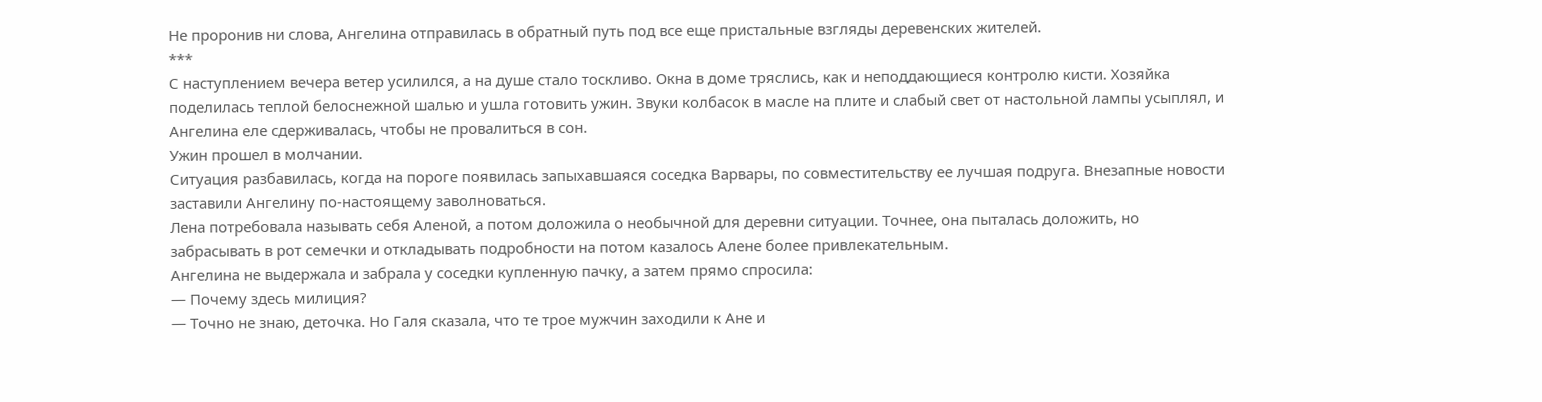Не проронив ни слова, Ангелина отправилась в обратный путь под все еще пристальные взгляды деревенских жителей.
***
С наступлением вечера ветер усилился, а на душе стало тоскливо. Окна в доме тряслись, как и неподдающиеся контролю кисти. Хозяйка поделилась теплой белоснежной шалью и ушла готовить ужин. Звуки колбасок в масле на плите и слабый свет от настольной лампы усыплял, и Ангелина еле сдерживалась, чтобы не провалиться в сон.
Ужин прошел в молчании.
Ситуация разбавилась, когда на пороге появилась запыхавшаяся соседка Варвары, по совместительству ее лучшая подруга. Внезапные новости заставили Ангелину по-настоящему заволноваться.
Лена потребовала называть себя Аленой, а потом доложила о необычной для деревни ситуации. Точнее, она пыталась доложить, но забрасывать в рот семечки и откладывать подробности на потом казалось Алене более привлекательным.
Ангелина не выдержала и забрала у соседки купленную пачку, а затем прямо спросила:
— Почему здесь милиция?
— Точно не знаю, деточка. Но Галя сказала, что те трое мужчин заходили к Ане и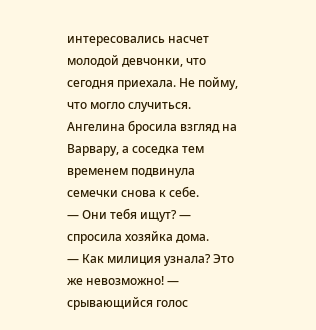интересовались насчет молодой девчонки, что сегодня приехала. Не пойму, что могло случиться.
Ангелина бросила взгляд на Варвару, а соседка тем временем подвинула семечки снова к себе.
— Они тебя ищут? — спросила хозяйка дома.
— Как милиция узнала? Это же невозможно! — срывающийся голос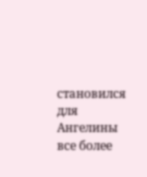становился для Ангелины все более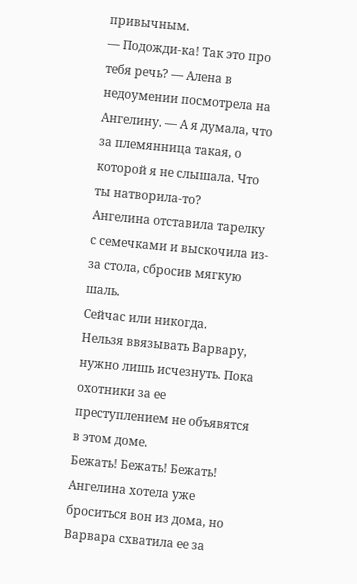привычным.
— Подожди-ка! Так это про тебя речь? — Алена в недоумении посмотрела на Ангелину. — А я думала, что за племянница такая, о которой я не слышала. Что ты натворила-то?
Ангелина отставила тарелку с семечками и выскочила из-за стола, сбросив мягкую шаль.
Сейчас или никогда.
Нельзя ввязывать Варвару, нужно лишь исчезнуть. Пока охотники за ее преступлением не объявятся в этом доме.
Бежать! Бежать! Бежать!
Ангелина хотела уже броситься вон из дома, но Варвара схватила ее за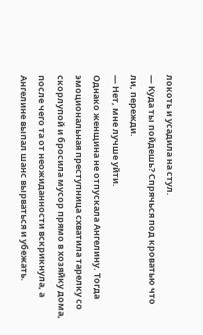локоть и усадила на стул.
— Куда ты пойдешь? Спрячься под кроватью что ли, пережди.
— Нет, мне лучше уйти.
Однако женщина не отпускала Ангелину. Тогда эмоциональная преступница схватила тарелку со скорлупой и бросила мусор прямо в хозяйку дома, после чего та от неожиданности вскрикнула, а Ангелине выпал шанс вырваться и убежать.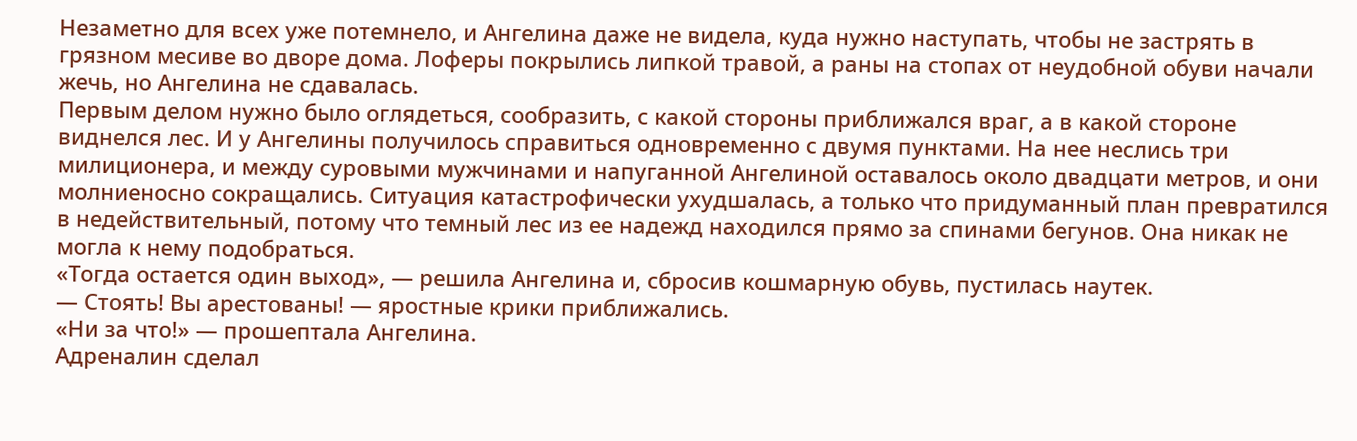Незаметно для всех уже потемнело, и Ангелина даже не видела, куда нужно наступать, чтобы не застрять в грязном месиве во дворе дома. Лоферы покрылись липкой травой, а раны на стопах от неудобной обуви начали жечь, но Ангелина не сдавалась.
Первым делом нужно было оглядеться, сообразить, с какой стороны приближался враг, а в какой стороне виднелся лес. И у Ангелины получилось справиться одновременно с двумя пунктами. На нее неслись три милиционера, и между суровыми мужчинами и напуганной Ангелиной оставалось около двадцати метров, и они молниеносно сокращались. Ситуация катастрофически ухудшалась, а только что придуманный план превратился в недействительный, потому что темный лес из ее надежд находился прямо за спинами бегунов. Она никак не могла к нему подобраться.
«Тогда остается один выход», — решила Ангелина и, сбросив кошмарную обувь, пустилась наутек.
— Стоять! Вы арестованы! — яростные крики приближались.
«Ни за что!» — прошептала Ангелина.
Адреналин сделал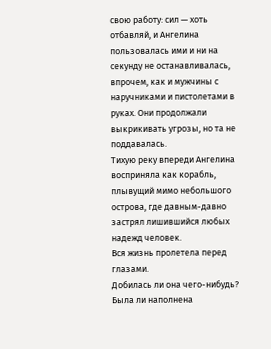свою работу: сил — хоть отбавляй, и Ангелина пользовалась ими и ни на секунду не останавливалась, впрочем, как и мужчины с наручниками и пистолетами в руках. Они продолжали выкрикивать угрозы, но та не поддавалась.
Тихую реку впереди Ангелина восприняла как корабль, плывущий мимо небольшого острова, где давным-давно застрял лишившийся любых надежд человек.
Вся жизнь пролетела перед глазами.
Добилась ли она чего-нибудь? Была ли наполнена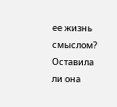ее жизнь смыслом? Оставила ли она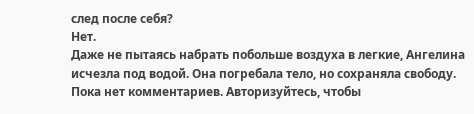след после себя?
Нет.
Даже не пытаясь набрать побольше воздуха в легкие, Ангелина исчезла под водой. Она погребала тело, но сохраняла свободу.
Пока нет комментариев. Авторизуйтесь, чтобы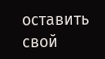оставить свой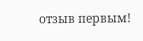отзыв первым!